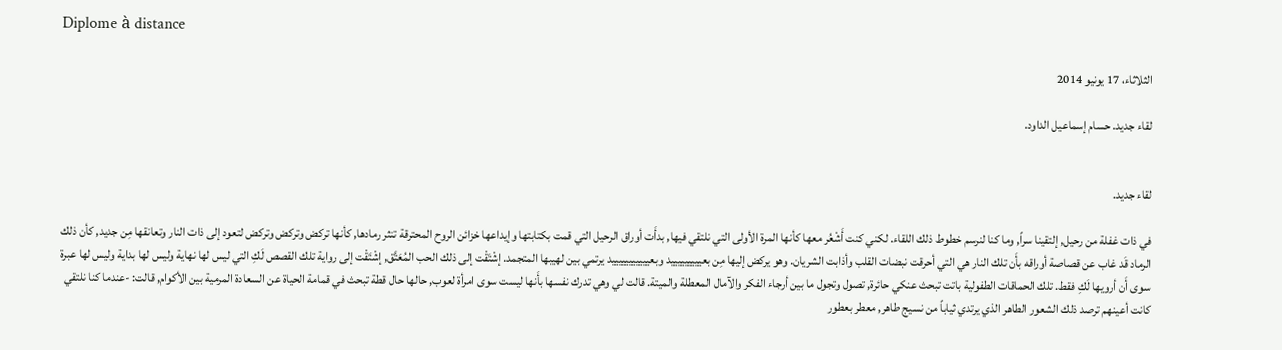Diplome à distance

الثلاثاء، 17 يونيو 2014

لقاء جديد. حسام إسماعيل الداود.


لقاء جديد.

في ذات غفلة من رحيل, إلتقينا سراً, وما كنا لنرسم خطوط ذلك اللقاء. لكني كنت أَشْعُر معها كأنها المرة الأولى التي نلتقي فيها, بدأَت أوراق الرحيل التي قمت بكتابتها وإيداعها خزائن الروح المحترقة تنثر رمادها, كأنها تركض وتركض وتركض لتعود إلى ذات النار وتعانقها مِن جديد, كأن ذلك الرماد قَد غاب عن قصاصة أوراقه بأَن تلك النار هي التي أحرقت نبضات القلب وأذابت الشريان. وهو يركض إليها مِن بعيييييييييد وبعيييييييييييد يرتمي بين لهيبها المتجمد. إشْتَقْت إلى ذلك الحب المُعَتَّق, إشْتَقْت إلى رواية تلك القصص لَكِ التي ليس لها نهاية وليس لها بداية وليس لها عبرة سوى أَن أرويها لَكِ فقط. تلك الحماقات الطفولية باتت تبحث عنكي حائرة, تصول وتجول ما بين أرجاء الفكر والآمال المعطلة والميتة. قالت لي وهي تدرك نفسها بأَنها ليست سوى امرأة لعوب, حالها حال قطة تبحث في قمامة الحياة عن السعادة المرمية بين الأكوام, قالت: -عندما كنا نلتقي كانت أعينهم ترصد ذلك الشعور الطاهر الذي يرتدي ثياباً من نسيج طاهر, معطر بعطور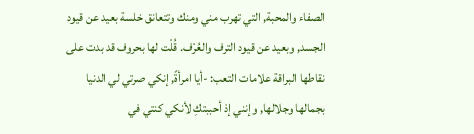الصفاء والمحبة, التي تهرب مني ومنك وتتعانق خلسة بعيد عن قيود الجسد, وبعيد عن قيود الترف والعُرْف. قُلْت لها بحروف قد بدت على نقاطها البراقة علامات التعب: -أيا امرأةً, إنكي صرتي لي الدنيا بجمالها وجلالها, وإنني إذ أحببتكِ لأنكي كنتي في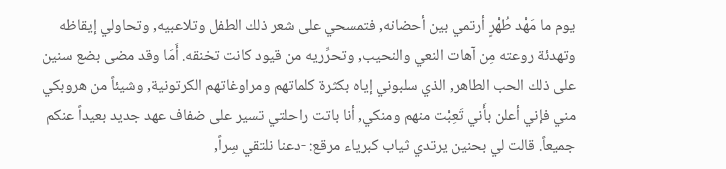يوم ما مَهْد طُهْرٍ أرتمي بين أحضانه, فتمسحي على شعر ذلك الطفل وتلاعبيه, وتحاولي إيقاظه وتهدئة روعته مِن آهات النعي والنحيب, وتحرِّريه من قيود كانت تخنقه. أَمَا وقد مضى بضع سنين على ذلك الحب الطاهر, الذي سلبوني إياه بكثرة كلماتهم ومراوغاتهم الكرتونية, وشيئاً من هروبكي مني فإني أعلن بأَني تَعِبْت منهم ومنكي, أنا باتت راحلتي تسير على ضفاف عهد جديد بعيداً عنكم جميعاً. قالت لي بحنين يرتدي ثياب كبرياء مرقع: -دعنا نلتقي سِراً,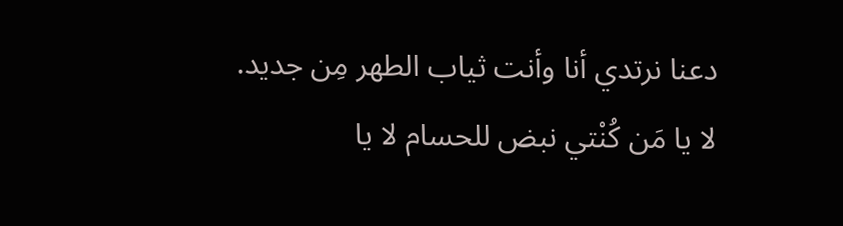دعنا نرتدي أنا وأنت ثياب الطهر مِن جديد. لا يا مَن كُنْتي نبض للحسام لا يا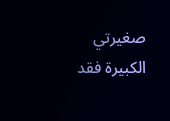صغيرتي الكبيرة فقد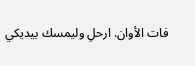فات الأوان. ارحلِ وليمسك بيديكي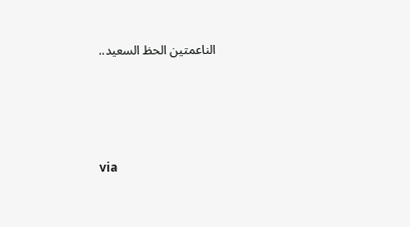الناعمتين الحظ السعيد..





via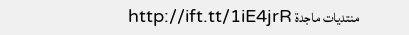منتديات ماجدة http://ift.tt/1iE4jrR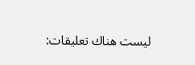ليست هناك تعليقات: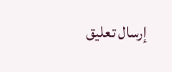إرسال تعليق